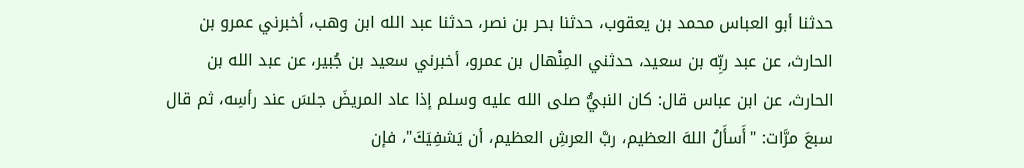حدثنا أبو العباس محمد بن يعقوب، حدثنا بحر بن نصر، حدثنا عبد الله ابن وهب، أخبرني عمرو بن الحارث، عن عبد ربِّه بن سعيد، حدثني المِنْهال بن عمرو، أخبرني سعيد بن جُبير، عن عبد الله بن الحارث، عن ابن عباس قال: كان النبيُّ صلى الله عليه وسلم إذا عاد المريضَ جلسَ عند رأسِه، ثم قال سبعَ مرَّات: "أَسأَلُ اللهَ العظيم، ربَّ العرشِ العظيم، أن يَشفِيَكَ"، فإن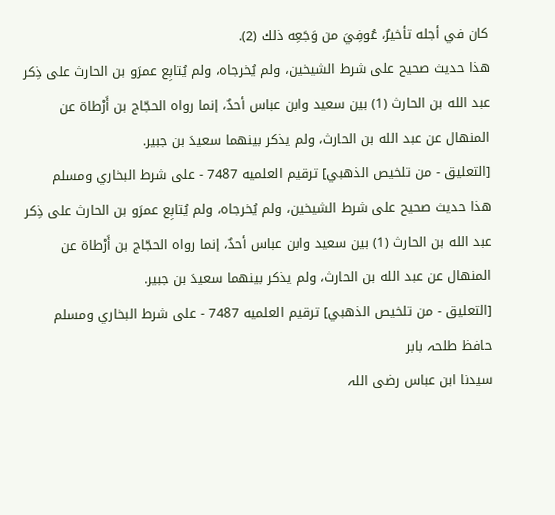كان في أجله تأخيرٌ، عُوفِيَ من وَجَعِه ذلك (2).
هذا حديث صحيح على شرط الشيخين، ولم يُخرجاه، ولم يُتابِع عمرَو بن الحارث على ذِكر عبد الله بن الحارث (1) بين سعيد وابن عباس أحدٌ، إنما رواه الحجّاج بن أَرْطاة عن المنهال عن عبد الله بن الحارث، ولم يذكر بينهما سعيدَ بن جبير.
[التعليق - من تلخيص الذهبي] ترقيم العلميه 7487 - على شرط البخاري ومسلم
هذا حديث صحيح على شرط الشيخين، ولم يُخرجاه، ولم يُتابِع عمرَو بن الحارث على ذِكر عبد الله بن الحارث (1) بين سعيد وابن عباس أحدٌ، إنما رواه الحجّاج بن أَرْطاة عن المنهال عن عبد الله بن الحارث، ولم يذكر بينهما سعيدَ بن جبير.
[التعليق - من تلخيص الذهبي] ترقيم العلميه 7487 - على شرط البخاري ومسلم
حافظ طلحہ بابر
سیدنا ابن عباس رضی اللہ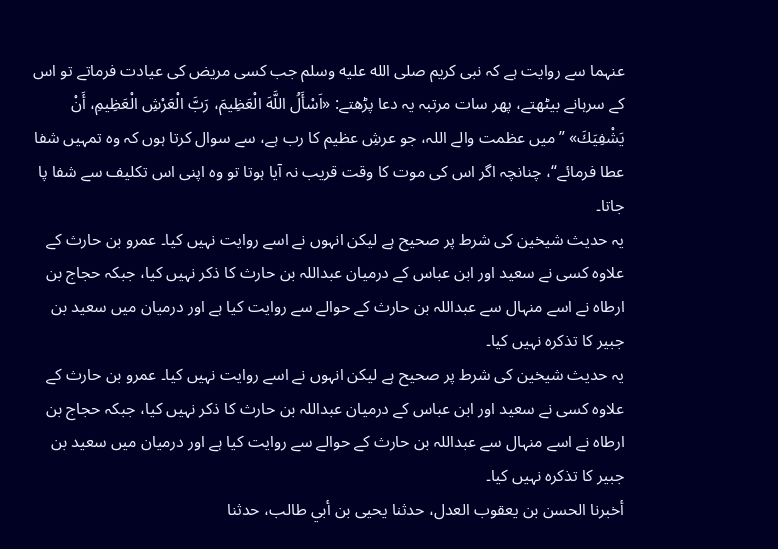عنہما سے روایت ہے کہ نبی کریم صلى الله عليه وسلم جب کسی مریض کی عیادت فرماتے تو اس کے سرہانے بیٹھتے، پھر سات مرتبہ یہ دعا پڑھتے: «اَسْأَلُ اللَّهَ الْعَظِيمَ، رَبَّ الْعَرْشِ الْعَظِيمِ، أَنْ يَشْفِيَكَ» ”میں عظمت والے اللہ، جو عرشِ عظیم کا رب ہے، سے سوال کرتا ہوں کہ وہ تمہیں شفا عطا فرمائے“، چنانچہ اگر اس کی موت کا وقت قریب نہ آیا ہوتا تو وہ اپنی اس تکلیف سے شفا پا جاتا۔
یہ حدیث شیخین کی شرط پر صحیح ہے لیکن انہوں نے اسے روایت نہیں کیا۔ عمرو بن حارث کے علاوہ کسی نے سعید اور ابن عباس کے درمیان عبداللہ بن حارث کا ذکر نہیں کیا، جبکہ حجاج بن ارطاہ نے اسے منہال سے عبداللہ بن حارث کے حوالے سے روایت کیا ہے اور درمیان میں سعید بن جبیر کا تذکرہ نہیں کیا۔
یہ حدیث شیخین کی شرط پر صحیح ہے لیکن انہوں نے اسے روایت نہیں کیا۔ عمرو بن حارث کے علاوہ کسی نے سعید اور ابن عباس کے درمیان عبداللہ بن حارث کا ذکر نہیں کیا، جبکہ حجاج بن ارطاہ نے اسے منہال سے عبداللہ بن حارث کے حوالے سے روایت کیا ہے اور درمیان میں سعید بن جبیر کا تذکرہ نہیں کیا۔
أخبرنا الحسن بن يعقوب العدل، حدثنا يحيى بن أبي طالب، حدثنا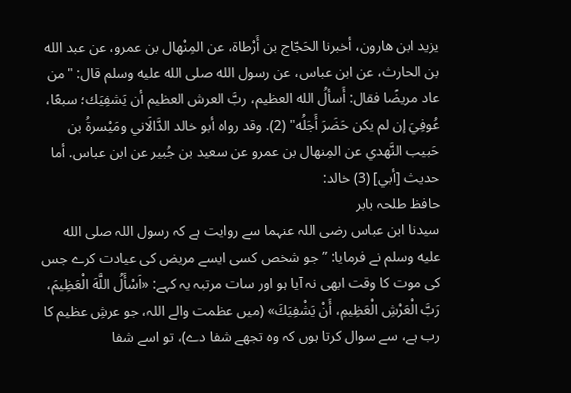يزيد ابن هارون، أخبرنا الحَجّاج بن أَرْطاة، عن المِنْهال بن عمرو، عن عبد الله بن الحارث، عن ابن عباس، عن رسول الله صلى الله عليه وسلم قال: "من عاد مريضًا فقال: أَسألُ الله العظيم، ربَّ العرش العظيم أن يَشفِيَك؛ سبعًا، عُوفِيَ إن لم يكن حَضَرَ أَجَلُه" (2). وقد رواه أبو خالد الدَّالَاني ومَيْسرةُ بن حَبيب النَّهدي عن المِنهال بن عمرو عن سعيد بن جُبير عن ابن عباس. أما حديث [أبي] (3) خالد:
حافظ طلحہ بابر
سیدنا ابن عباس رضی اللہ عنہما سے روایت ہے کہ رسول اللہ صلى الله عليه وسلم نے فرمایا: ”جو شخص کسی ایسے مریض کی عیادت کرے جس کی موت کا وقت ابھی نہ آیا ہو اور سات مرتبہ یہ کہے: «اَسْأَلُ اللَّهَ الْعَظِيمَ، رَبَّ الْعَرْشِ الْعَظِيمِ، أَنْ يَشْفِيَكَ» (میں عظمت والے اللہ، جو عرشِ عظیم کا رب ہے، سے سوال کرتا ہوں کہ وہ تجھے شفا دے)، تو اسے شفا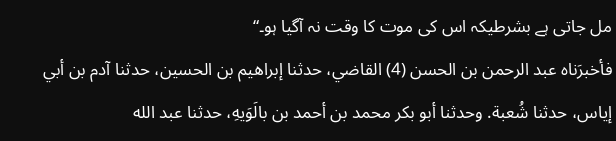مل جاتی ہے بشرطیکہ اس کی موت کا وقت نہ آگیا ہو۔“
فأخبرَناه عبد الرحمن بن الحسن (4) القاضي، حدثنا إبراهيم بن الحسين، حدثنا آدم بن أبي إياس، حدثنا شُعبة. وحدثنا أبو بكر محمد بن أحمد بن بالَوَيهِ، حدثنا عبد الله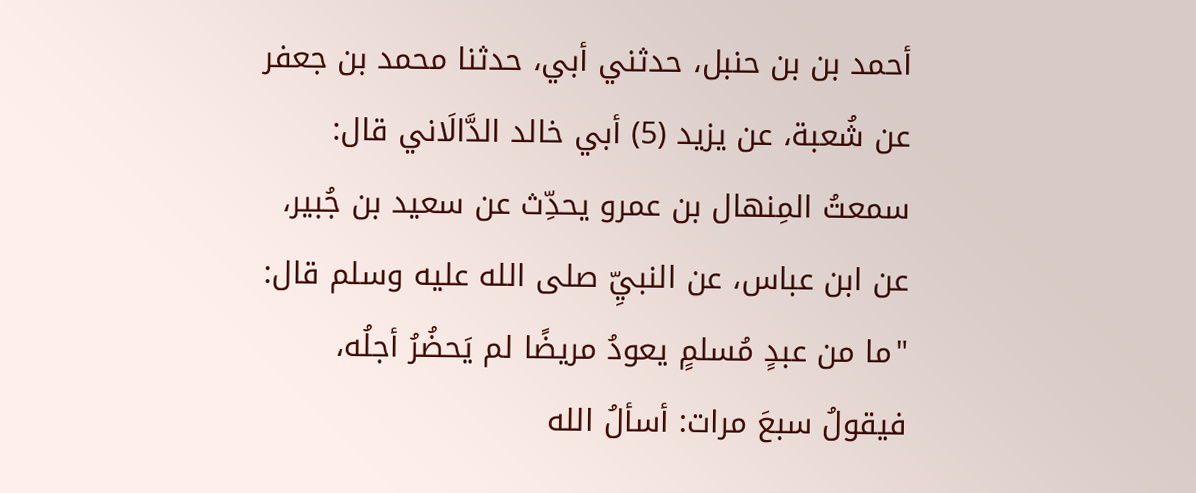أحمد بن بن حنبل، حدثني أبي، حدثنا محمد بن جعفر عن شُعبة، عن يزيد (5) أبي خالد الدَّالَاني قال: سمعتُ المِنهال بن عمرو يحدِّث عن سعيد بن جُبير، عن ابن عباس، عن النبيِّ صلى الله عليه وسلم قال: "ما من عبدٍ مُسلمٍ يعودُ مريضًا لم يَحضُرُ أجلُه، فيقولُ سبعَ مرات: أسألُ الله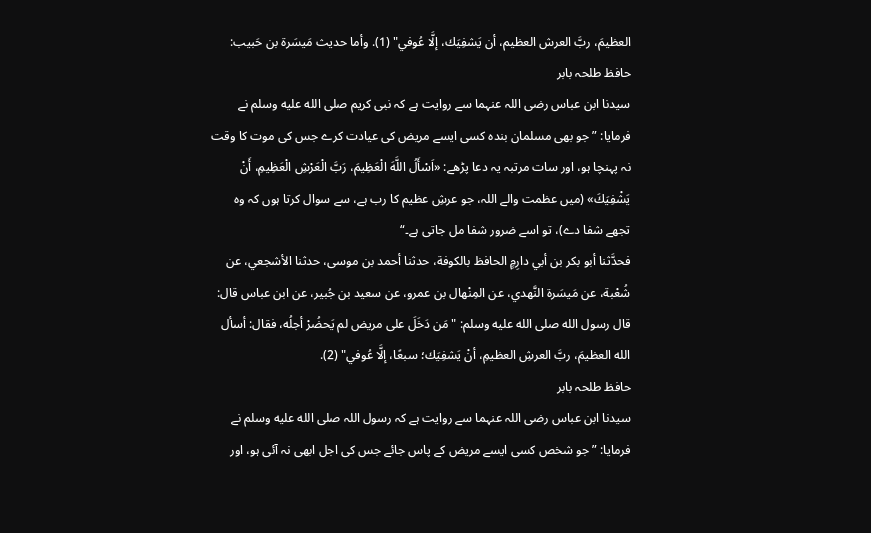العظيمَ، ربَّ العرش العظيم، أن يَشفِيَك، إلَّا عُوفي" (1). وأما حديث مَيسَرة بن حَبيب:
حافظ طلحہ بابر
سیدنا ابن عباس رضی اللہ عنہما سے روایت ہے کہ نبی کریم صلى الله عليه وسلم نے فرمایا: ”جو بھی مسلمان بندہ کسی ایسے مریض کی عیادت کرے جس کی موت کا وقت نہ پہنچا ہو، اور سات مرتبہ یہ دعا پڑھے: «اَسْأَلُ اللَّهَ الْعَظِيمَ، رَبَّ الْعَرْشِ الْعَظِيمِ، أَنْ يَشْفِيَكَ» (میں عظمت والے اللہ، جو عرشِ عظیم کا رب ہے، سے سوال کرتا ہوں کہ وہ تجھے شفا دے)، تو اسے ضرور شفا مل جاتی ہے۔“
فحدَّثنا أبو بكر بن أبي دارِمٍ الحافظ بالكوفة، حدثنا أحمد بن موسى، حدثنا الأشجعي، عن شُعْبة، عن مَيسَرة النَّهدي، عن المِنْهال بن عمرو، عن سعيد بن جُبير، عن ابن عباس قال: قال رسول الله صلى الله عليه وسلم: "مَن دَخَلَ على مريض لم يَحضُرْ أجلُه، فقال: أسأل الله العظيمَ، ربَّ العرشِ العظيمِ، أنْ يَشفِيَك؛ سبعًا، إلَّا عُوفي" (2).
حافظ طلحہ بابر
سیدنا ابن عباس رضی اللہ عنہما سے روایت ہے کہ رسول اللہ صلى الله عليه وسلم نے فرمایا: ”جو شخص کسی ایسے مریض کے پاس جائے جس کی اجل ابھی نہ آئی ہو، اور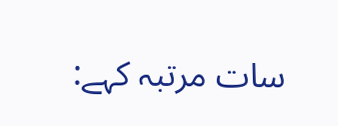سات مرتبہ کہے: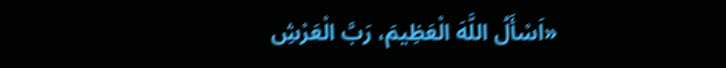«اَسْأَلُ اللَّهَ الْعَظِيمَ، رَبَّ الْعَرْشِ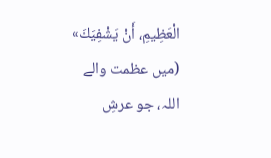الْعَظِيمِ، أَنْ يَشْفِيَكَ» (میں عظمت والے اللہ، جو عرشِ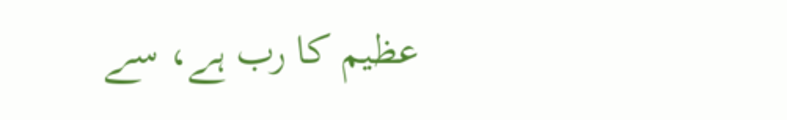عظیم کا رب ہے، سے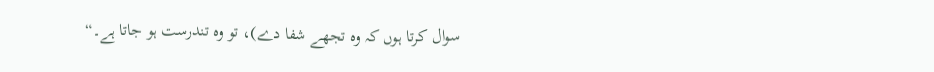سوال کرتا ہوں کہ وہ تجھے شفا دے)، تو وہ تندرست ہو جاتا ہے۔“